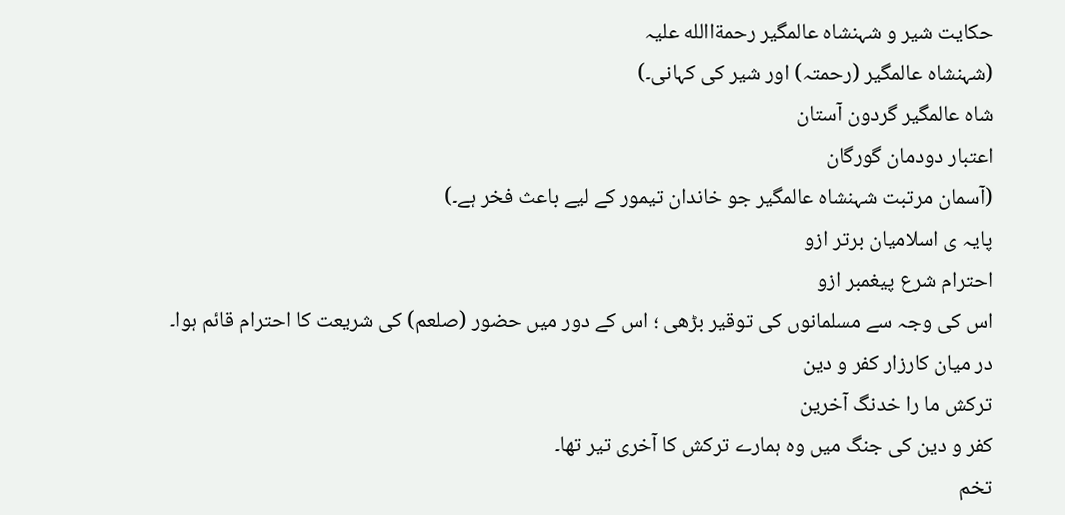حکایت شیر و شہنشاہ عالمگیر رحمةاالله علیہ
(شہنشاہ عالمگیر (رحمتہ) اور شیر کی کہانی۔)
شاہ عالمگیر گردون آستان
اعتبار دودمان گورگان
(آسمان مرتبت شہنشاہ عالمگیر جو خاندان تیمور کے لیے باعث فخر ہے۔)
پایہ ی اسلامیان برتر ازو
احترام شرع پیغمبر ازو
اس کی وجہ سے مسلمانوں کی توقیر بڑھی ؛ اس کے دور میں حضور (صلعم) کی شریعت کا احترام قائم ہوا۔
در میان کارزار کفر و دین
ترکش ما را خدنگ آخرین
کفر و دین کی جنگ میں وہ ہمارے ترکش کا آخری تیر تھا۔
تخم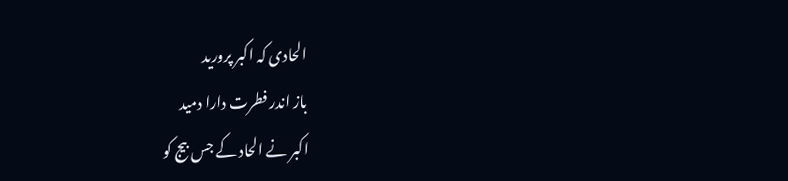الحادی کہ اکبر پرورید
باز اندر فطرت دارا دمید
اکبر نے الحاد کے جس بیج کو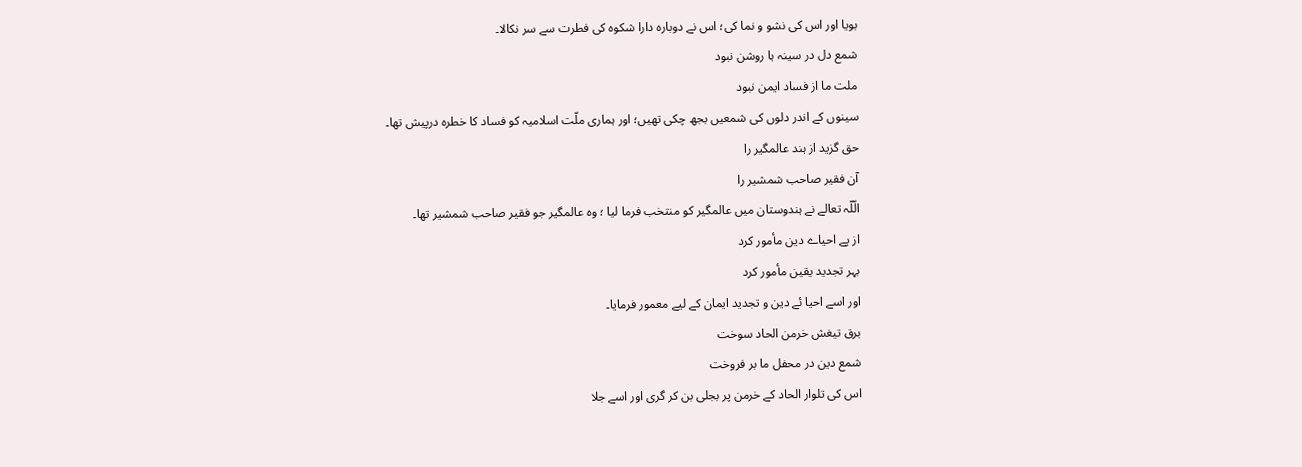بویا اور اس کی نشو و نما کی؛ اس نے دوبارہ دارا شکوہ کی فطرت سے سر نکالا۔
شمع دل در سینہ ہا روشن نبود
ملت ما از فساد ایمن نبود
سینوں کے اندر دلوں کی شمعیں بجھ چکی تھیں؛ اور ہماری ملّت اسلامیہ کو فساد کا خطرہ درپیش تھا۔
حق گزید از ہند عالمگیر را
آن فقیر صاحب شمشیر را
الّلّہ تعالے نے ہندوستان میں عالمگیر کو منتخب فرما لیا ؛ وہ عالمگیر جو فقیر صاحب شمشیر تھا۔
از پے احیاے دین مأمور کرد
بہر تجدید یقین مأمور کرد
اور اسے احیا ئے دین و تجدید ایمان کے لیے معمور فرمایا۔
برق تیغش خرمن الحاد سوخت
شمع دین در محفل ما بر فروخت
اس کی تلوار الحاد کے خرمن پر بجلی بن کر گری اور اسے جلا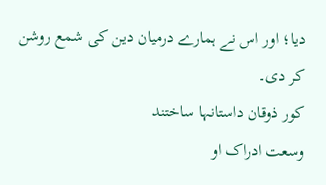دیا؛ اور اس نے ہمارے درمیان دین کی شمع روشن کر دی۔
کور ذوقان داستانہا ساختند
وسعت ادراک او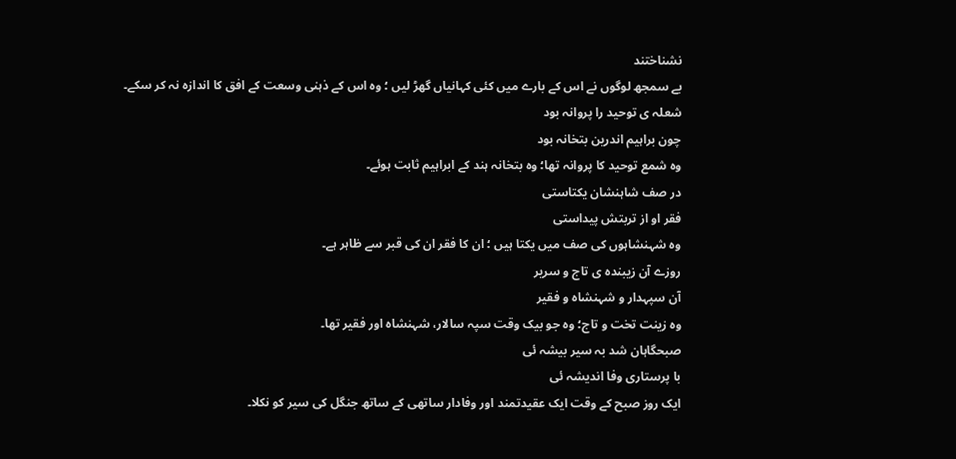نشناختند
بے سمجھ لوگوں نے اس کے بارے میں کئی کہانیاں گھڑ لیں ؛ وہ اس کے ذہنی وسعت کے افق کا اندازہ نہ کر سکے۔
شعلہ ی توحید را پروانہ بود
چون براہیم اندرین بتخانہ بود
وہ شمع توحید کا پروانہ تھا؛ وہ بتخانہ ہند کے ابراہیم ثابت ہوئے۔
در صف شاہنشان یکتاستی
فقر او از تربتش پیداستی
وہ شہنشاہوں کی صف میں یکتا ہیں ؛ ان کا فقر ان کی قبر سے ظاہر ہے۔
روزے آن زیبندہ ی تاج و سریر
آن سپہدار و شہنشاہ و فقیر
وہ زینت تخت و تاج؛ وہ جو بیک وقت سپہ سالار، شہنشاہ اور فقیر تھا۔
صبحگاہان شد بہ سیر بیشہ ئی
با پرستاری وفا اندیشہ ئی
ایک روز صبح کے وقت ایک عقیدتمند اور وفادار ساتھی کے ساتھ جنگل کی سیر کو نکلا۔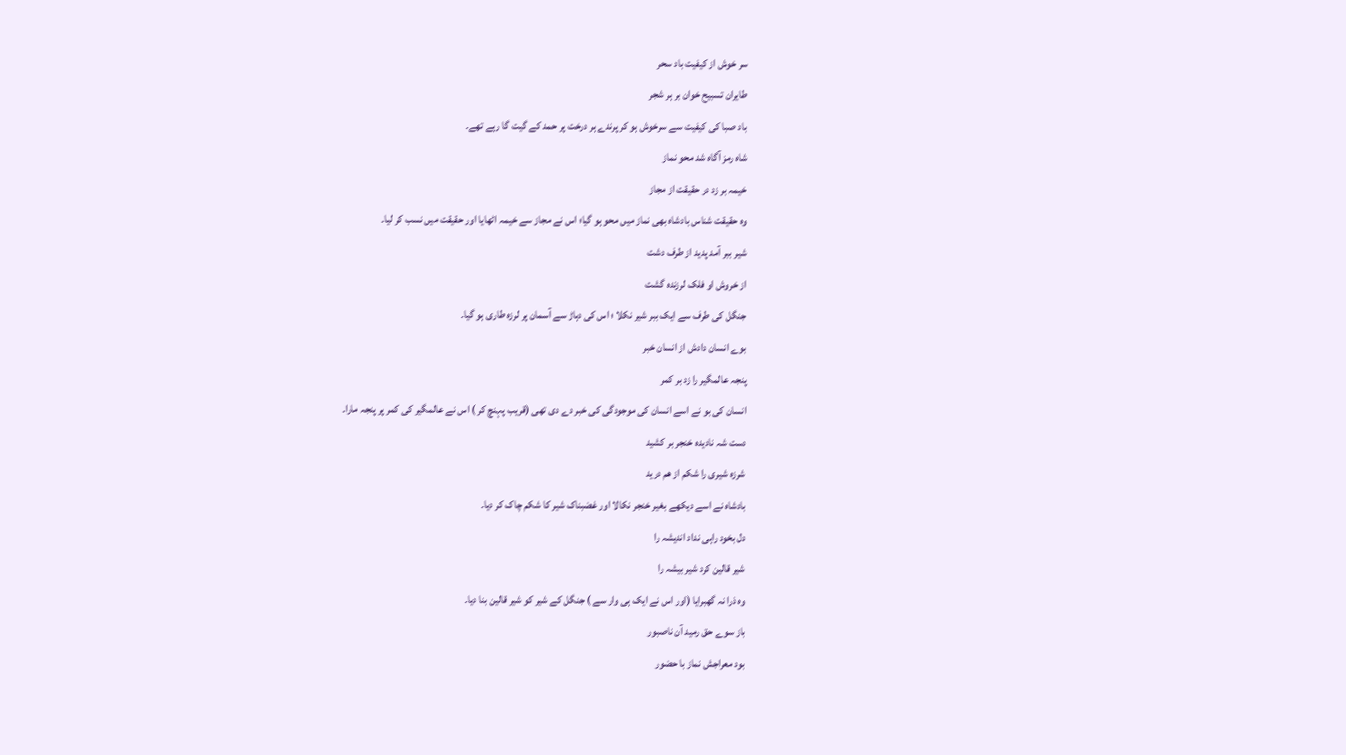سر خوش از کیفیت باد سحر
طایران تسبیح خوان بر ہر شجر
باد صبا کی کیفیت سے سرخوش ہو کر پرندے ہر درخت پر حمد کے گیت گا رہے تھے۔
شاہ رمز آگاہ شد محو نماز
خیمہ بر زد در حقیقت از مجاز
وہ حقیقت شناس بادشاہ بھی نماز میں محو ہو گیا؛ اس نے مجاز سے خیمہ اٹھایا اور حقیقت میں نسب کر لیا۔
شیر ببر آمد پدید از طرف دشت
از خروش او فلک لرزندہ گشت
جنگل کی طرف سے ایک ببر شیر نکلا ؛ اس کی دہاڑ سے آسمان پر لرزہ طاری ہو گیا۔
بوے انسان دادش از انسان خبر
پنجہ عالمگیر را زد بر کمر
انسان کی بو نے اسے انسان کی موجودگی کی خبر دے دی تھی (قریب پہنچ کر ) اس نے عالمگیر کی کمر پر پنجہ مارا۔
دست شہ نادیدہ خنجر بر کشید
شرزہ شیری را شکم از ھم درید
بادشاہ نے اسے دیکھے بغیر خنجر نکالا اور غضبناک شیر کا شکم چاک کر دیا۔
دل بخود راہی نداد اندیشہ را
شیر قالین کرد شیر بیشہ را
وہ ذرا نہ گھبرایا (اور اس نے ایک ہی وار سے ) جنگل کے شیر کو شیر قالین بنا دیا۔
باز سوے حق رمید آن ناصبور
بود معراجش نماز با حضور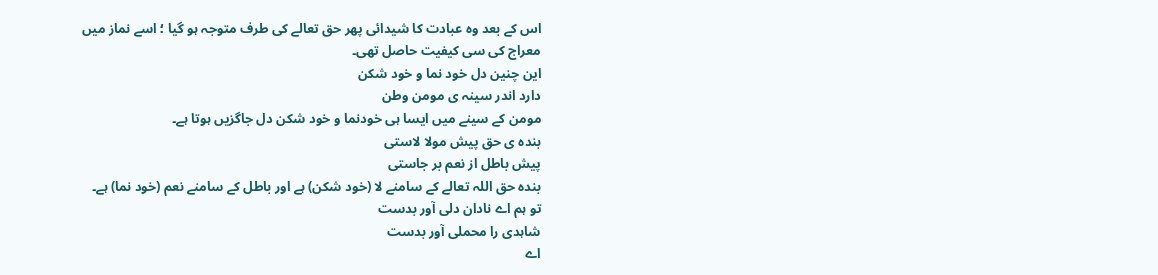اس کے بعد وہ عبادت کا شیدائی پھر حق تعالے کی طرف متوجہ ہو گیا ؛ اسے نماز میں معراج کی سی کیفیت حاصل تھی۔
این چنین دل خود نما و خود شکن
دارد اندر سینہ ی مومن وطن
مومن کے سینے میں ایسا ہی خودنما و خود شکن دل جاگزیں ہوتا ہے۔
بندہ ی حق پیش مولا لاستی
پیش باطل از نعم بر جاستی
بندہ حق اللہ تعالے کے سامنے لا (خود شکن) ہے اور باطل کے سامنے نعم (خود نما) ہے۔
تو ہم اے نادان دلی آور بدست
شاہدی را محملی آور بدست
اے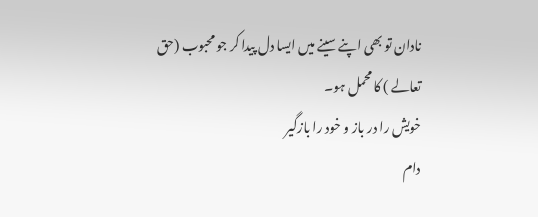نادان تو بھی اپنے سینے میں ایسا دل پیدا کر جو محبوب (حق تعالے ) کا محمل ہو۔
خویش را در باز و خود را بازگیر
دام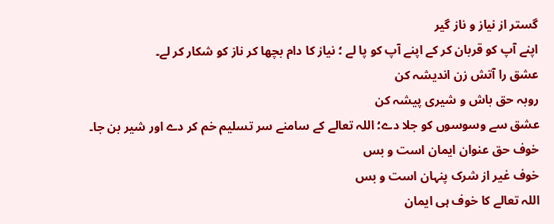گستر از نیاز و ناز گیر
اپنے آپ کو قربان کر کے اپنے آپ کو پا لے ؛ نیاز کا دام بچھا کر ناز کو شکار کر لے۔
عشق را آتش زن اندیشہ کن
روبہ حق باش و شیری پیشہ کن
عشق سے وسوسوں کو جلا دے؛ اللہ تعالے کے سامنے سر تسلیم خم کر دے اور شیر بن جا۔
خوف حق عنوان ایمان است و بس
خوف غیر از شرک پنہان است و بس
اللہ تعالے کا خوف ہی ایمان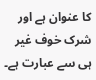کا عنوان ہے اور شرک خوف غیر ہی سے عبارت ہے۔